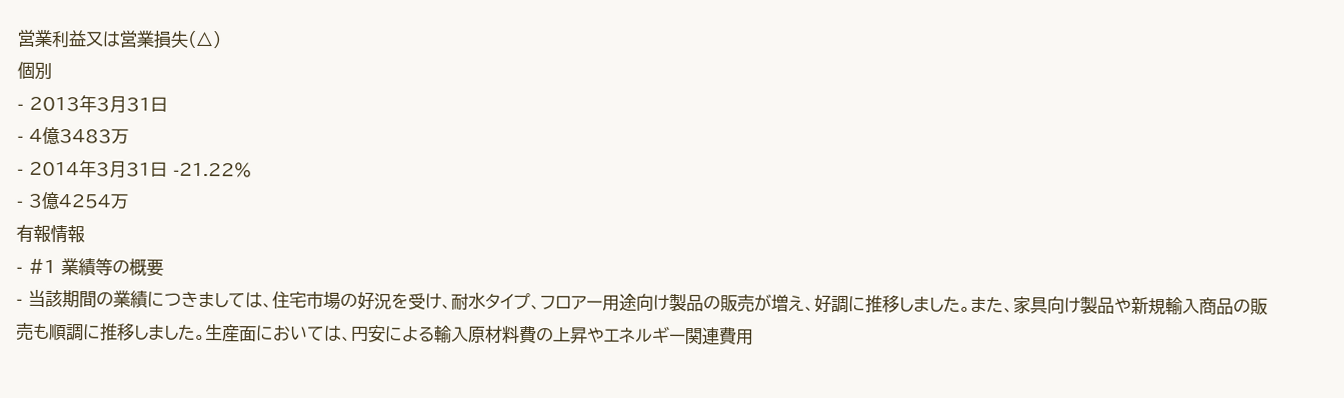営業利益又は営業損失(△)
個別
- 2013年3月31日
- 4億3483万
- 2014年3月31日 -21.22%
- 3億4254万
有報情報
- #1 業績等の概要
- 当該期間の業績につきましては、住宅市場の好況を受け、耐水タイプ、フロアー用途向け製品の販売が増え、好調に推移しました。また、家具向け製品や新規輸入商品の販売も順調に推移しました。生産面においては、円安による輸入原材料費の上昇やエネルギー関連費用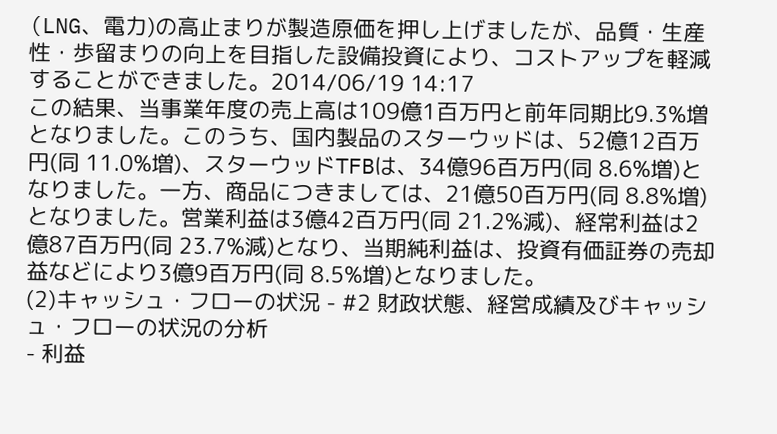(LNG、電力)の高止まりが製造原価を押し上げましたが、品質・生産性・歩留まりの向上を目指した設備投資により、コストアップを軽減することができました。2014/06/19 14:17
この結果、当事業年度の売上高は109億1百万円と前年同期比9.3%増となりました。このうち、国内製品のスターウッドは、52億12百万円(同 11.0%増)、スターウッドTFBは、34億96百万円(同 8.6%増)となりました。一方、商品につきましては、21億50百万円(同 8.8%増)となりました。営業利益は3億42百万円(同 21.2%減)、経常利益は2億87百万円(同 23.7%減)となり、当期純利益は、投資有価証券の売却益などにより3億9百万円(同 8.5%増)となりました。
(2)キャッシュ・フローの状況 - #2 財政状態、経営成績及びキャッシュ・フローの状況の分析
- 利益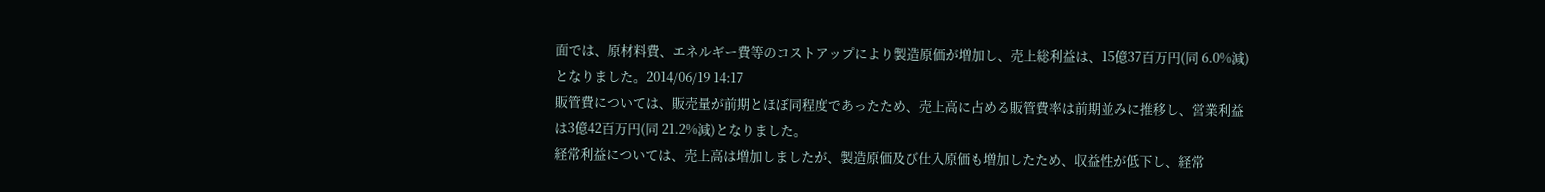面では、原材料費、エネルギー費等のコストアップにより製造原価が増加し、売上総利益は、15億37百万円(同 6.0%減)となりました。2014/06/19 14:17
販管費については、販売量が前期とほぼ同程度であったため、売上高に占める販管費率は前期並みに推移し、営業利益は3億42百万円(同 21.2%減)となりました。
経常利益については、売上高は増加しましたが、製造原価及び仕入原価も増加したため、収益性が低下し、経常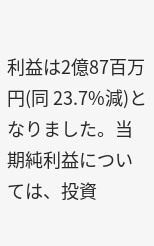利益は2億87百万円(同 23.7%減)となりました。当期純利益については、投資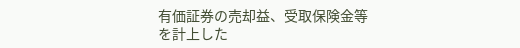有価証券の売却益、受取保険金等を計上した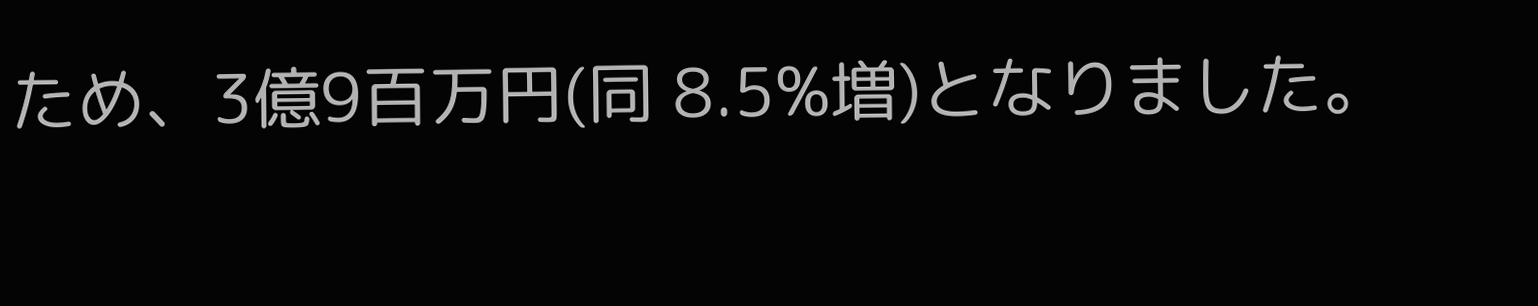ため、3億9百万円(同 8.5%増)となりました。